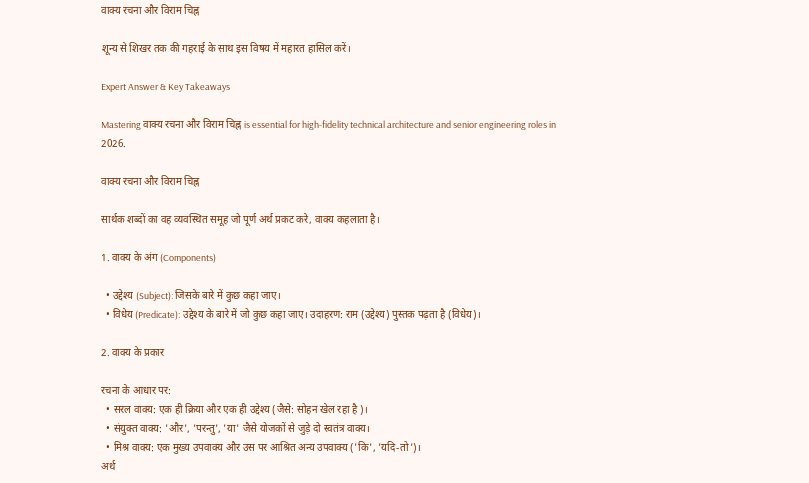वाक्य रचना और विराम चिह्न

शून्य से शिखर तक की गहराई के साथ इस विषय में महारत हासिल करें।

Expert Answer & Key Takeaways

Mastering वाक्य रचना और विराम चिह्न is essential for high-fidelity technical architecture and senior engineering roles in 2026.

वाक्य रचना और विराम चिह्न

सार्थक शब्दों का वह व्यवस्थित समूह जो पूर्ण अर्थ प्रकट करे, वाक्य कहलाता है।

1. वाक्य के अंग (Components)

  • उद्देश्य (Subject): जिसके बारे में कुछ कहा जाए।
  • विधेय (Predicate): उद्देश्य के बारे में जो कुछ कहा जाए। उदाहरण: राम (उद्देश्य) पुस्तक पढ़ता है (विधेय)।

2. वाक्य के प्रकार

रचना के आधार पर:
  • सरल वाक्य: एक ही क्रिया और एक ही उद्देश्य (जैसे: सोहन खेल रहा है)।
  • संयुक्त वाक्य: 'और', 'परन्तु', 'या' जैसे योजकों से जुड़े दो स्वतंत्र वाक्य।
  • मिश्र वाक्य: एक मुख्य उपवाक्य और उस पर आश्रित अन्य उपवाक्य ('कि', 'यदि-तो')।
अर्थ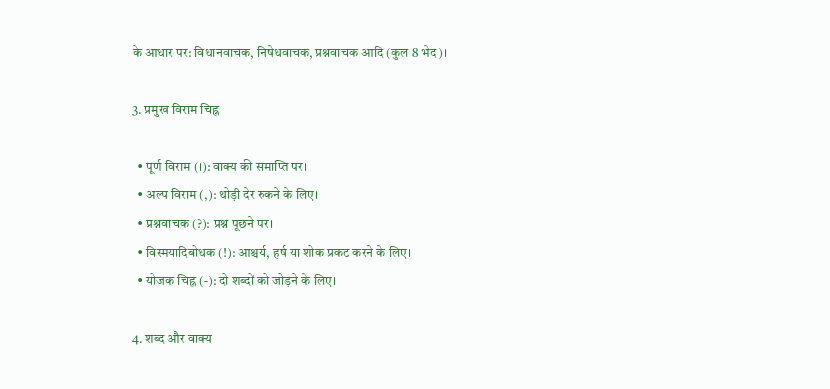के आधार पर: विधानवाचक, निषेधवाचक, प्रश्नवाचक आदि (कुल 8 भेद)।

3. प्रमुख विराम चिह्न

  • पूर्ण विराम (।): वाक्य की समाप्ति पर।
  • अल्प विराम (,): थोड़ी देर रुकने के लिए।
  • प्रश्नवाचक (?): प्रश्न पूछने पर।
  • विस्मयादिबोधक (!): आश्चर्य, हर्ष या शोक प्रकट करने के लिए।
  • योजक चिह्न (-): दो शब्दों को जोड़ने के लिए।

4. शब्द और वाक्य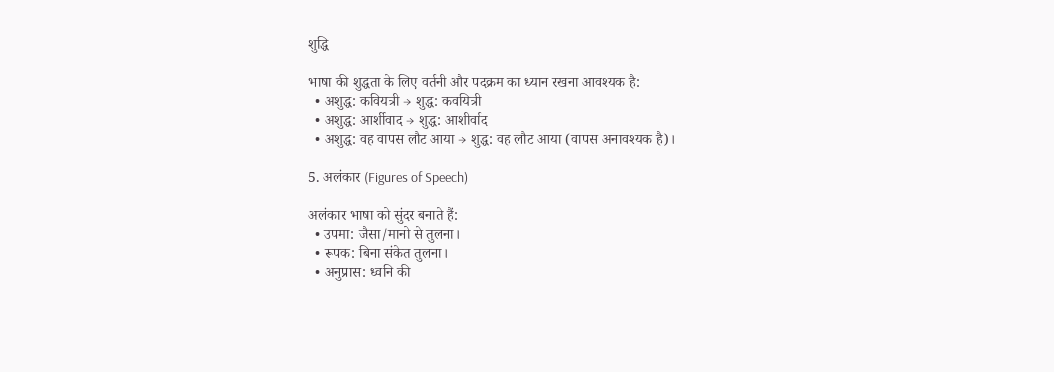शुद्धि

भाषा की शुद्धता के लिए वर्तनी और पदक्रम का ध्यान रखना आवश्यक है:
  • अशुद्ध: कवियत्री → शुद्ध: कवयित्री
  • अशुद्ध: आर्शीवाद → शुद्ध: आशीर्वाद
  • अशुद्ध: वह वापस लौट आया → शुद्ध: वह लौट आया (वापस अनावश्यक है)।

5. अलंकार (Figures of Speech)

अलंकार भाषा को सुंदर बनाते हैं:
  • उपमा: जैसा/मानो से तुलना।
  • रूपक: बिना संकेत तुलना।
  • अनुप्रास: ध्वनि की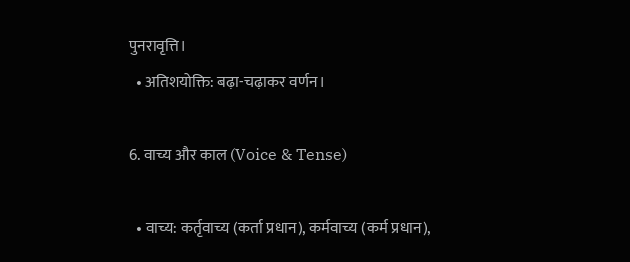पुनरावृत्ति।
  • अतिशयोक्ति: बढ़ा-चढ़ाकर वर्णन।

6. वाच्य और काल (Voice & Tense)

  • वाच्य: कर्तृवाच्य (कर्ता प्रधान), कर्मवाच्य (कर्म प्रधान),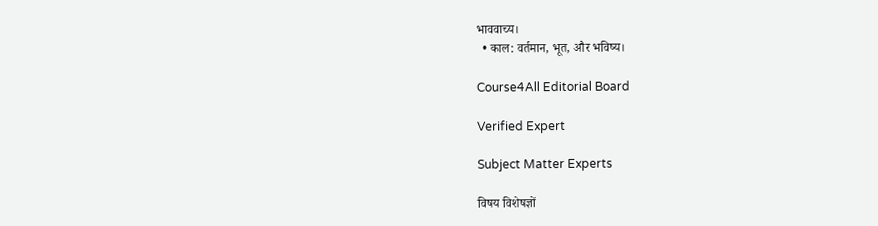भाववाच्य।
  • काल: वर्तमान, भूत, और भविष्य।

Course4All Editorial Board

Verified Expert

Subject Matter Experts

विषय विशेषज्ञों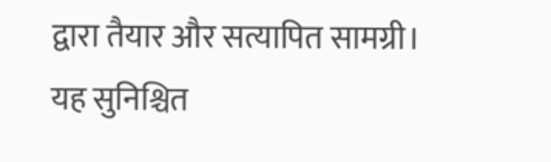द्वारा तैयार और सत्यापित सामग्री। यह सुनिश्चित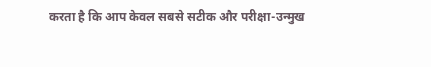करता है कि आप केवल सबसे सटीक और परीक्षा-उन्मुख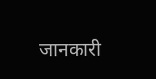जानकारी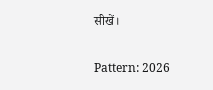सीखें।

Pattern: 2026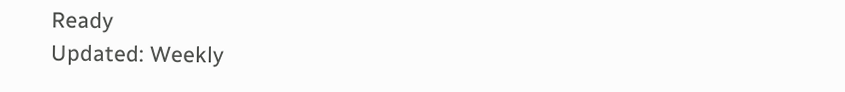Ready
Updated: Weekly